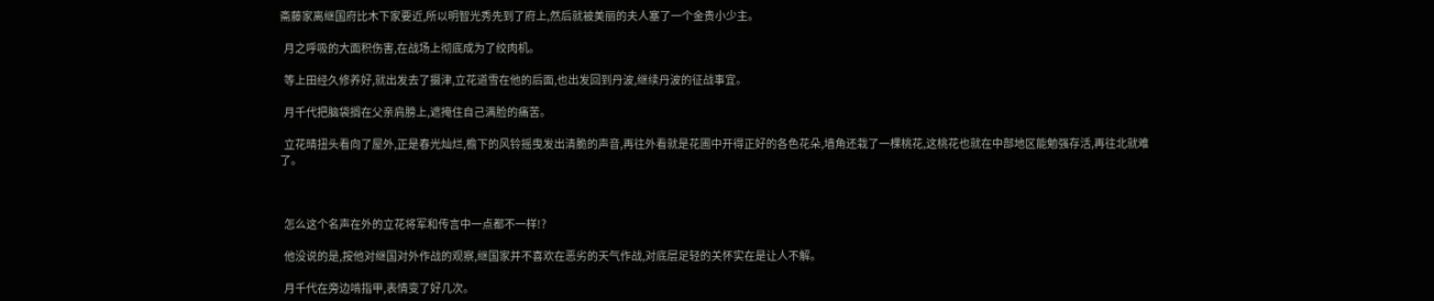斋藤家离继国府比木下家要近,所以明智光秀先到了府上,然后就被美丽的夫人塞了一个金贵小少主。

  月之呼吸的大面积伤害,在战场上彻底成为了绞肉机。

  等上田经久修养好,就出发去了摄津,立花道雪在他的后面,也出发回到丹波,继续丹波的征战事宜。

  月千代把脑袋搁在父亲肩膀上,遮掩住自己满脸的痛苦。

  立花晴扭头看向了屋外,正是春光灿烂,檐下的风铃摇曳发出清脆的声音,再往外看就是花圃中开得正好的各色花朵,墙角还栽了一棵桃花,这桃花也就在中部地区能勉强存活,再往北就难了。



  怎么这个名声在外的立花将军和传言中一点都不一样!?

  他没说的是,按他对继国对外作战的观察,继国家并不喜欢在恶劣的天气作战,对底层足轻的关怀实在是让人不解。

  月千代在旁边啃指甲,表情变了好几次。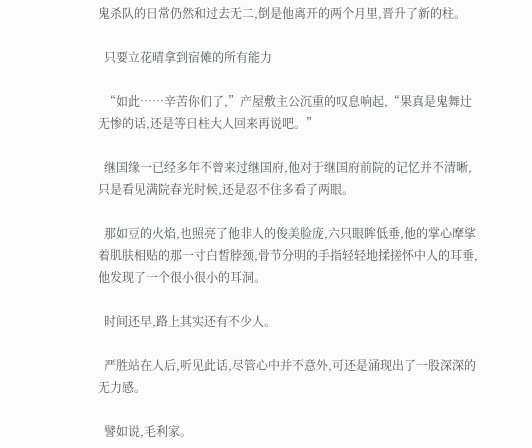鬼杀队的日常仍然和过去无二,倒是他离开的两个月里,晋升了新的柱。

  只要立花晴拿到宿傩的所有能力

  “如此……辛苦你们了,”产屋敷主公沉重的叹息响起,“果真是鬼舞辻无惨的话,还是等日柱大人回来再说吧。”

  继国缘一已经多年不曾来过继国府,他对于继国府前院的记忆并不清晰,只是看见满院春光时候,还是忍不住多看了两眼。

  那如豆的火焰,也照亮了他非人的俊美脸庞,六只眼眸低垂,他的掌心摩挲着肌肤相贴的那一寸白皙脖颈,骨节分明的手指轻轻地揉搓怀中人的耳垂,他发现了一个很小很小的耳洞。

  时间还早,路上其实还有不少人。

  严胜站在人后,听见此话,尽管心中并不意外,可还是涌现出了一股深深的无力感。

  譬如说,毛利家。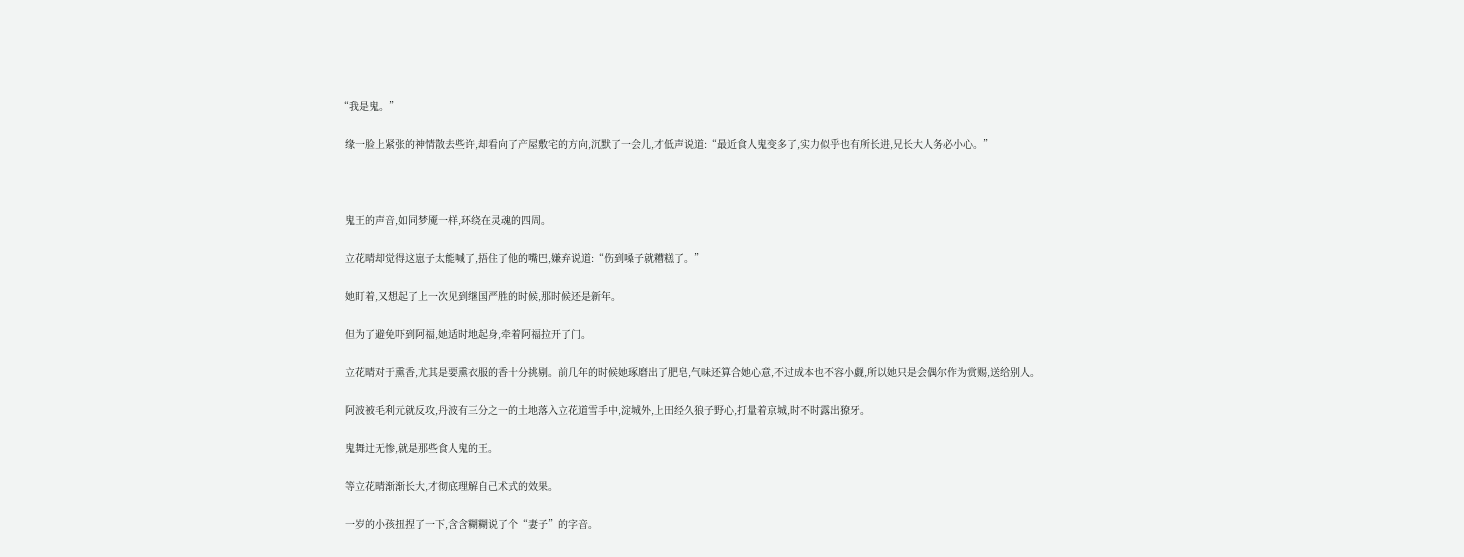“我是鬼。”

  缘一脸上紧张的神情散去些许,却看向了产屋敷宅的方向,沉默了一会儿,才低声说道:“最近食人鬼变多了,实力似乎也有所长进,兄长大人务必小心。”



  鬼王的声音,如同梦魇一样,环绕在灵魂的四周。

  立花晴却觉得这崽子太能喊了,捂住了他的嘴巴,嫌弃说道:“伤到嗓子就糟糕了。”

  她盯着,又想起了上一次见到继国严胜的时候,那时候还是新年。

  但为了避免吓到阿福,她适时地起身,牵着阿福拉开了门。

  立花晴对于熏香,尤其是要熏衣服的香十分挑剔。前几年的时候她琢磨出了肥皂,气味还算合她心意,不过成本也不容小觑,所以她只是会偶尔作为赏赐,送给别人。

  阿波被毛利元就反攻,丹波有三分之一的土地落入立花道雪手中,淀城外,上田经久狼子野心,打量着京城,时不时露出獠牙。

  鬼舞辻无惨,就是那些食人鬼的王。

  等立花晴渐渐长大,才彻底理解自己术式的效果。

  一岁的小孩扭捏了一下,含含糊糊说了个“妻子”的字音。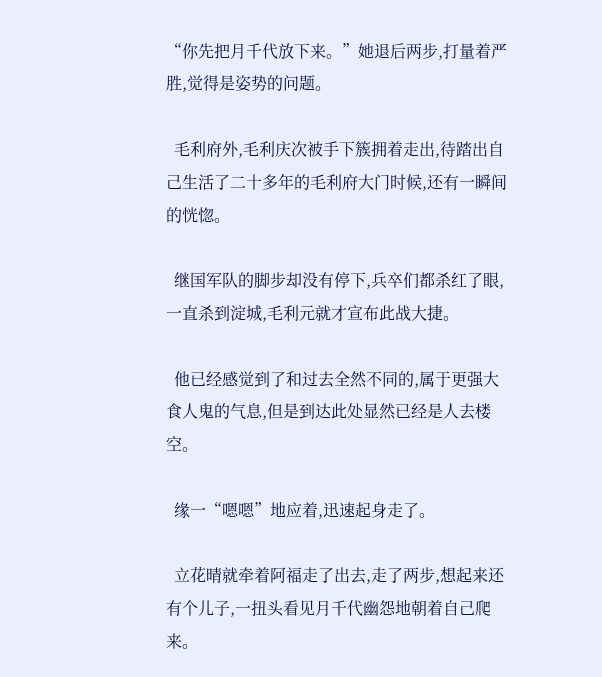“你先把月千代放下来。”她退后两步,打量着严胜,觉得是姿势的问题。

  毛利府外,毛利庆次被手下簇拥着走出,待踏出自己生活了二十多年的毛利府大门时候,还有一瞬间的恍惚。

  继国军队的脚步却没有停下,兵卒们都杀红了眼,一直杀到淀城,毛利元就才宣布此战大捷。

  他已经感觉到了和过去全然不同的,属于更强大食人鬼的气息,但是到达此处显然已经是人去楼空。

  缘一“嗯嗯”地应着,迅速起身走了。

  立花晴就牵着阿福走了出去,走了两步,想起来还有个儿子,一扭头看见月千代幽怨地朝着自己爬来。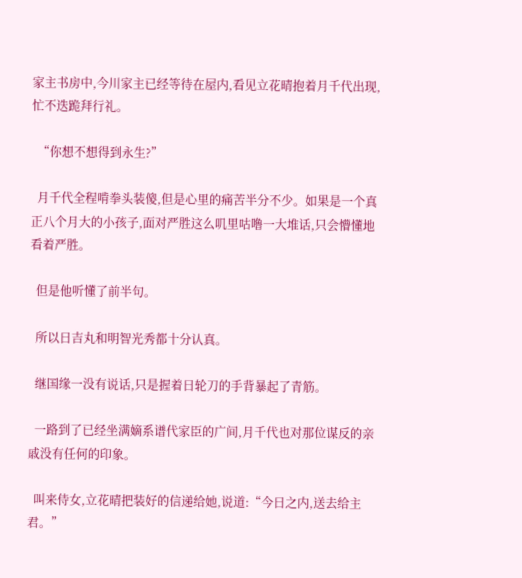家主书房中,今川家主已经等待在屋内,看见立花晴抱着月千代出现,忙不迭跪拜行礼。

  “你想不想得到永生?”

  月千代全程啃拳头装傻,但是心里的痛苦半分不少。如果是一个真正八个月大的小孩子,面对严胜这么叽里咕噜一大堆话,只会懵懂地看着严胜。

  但是他听懂了前半句。

  所以日吉丸和明智光秀都十分认真。

  继国缘一没有说话,只是握着日轮刀的手背暴起了青筋。

  一路到了已经坐满嫡系谱代家臣的广间,月千代也对那位谋反的亲戚没有任何的印象。

  叫来侍女,立花晴把装好的信递给她,说道:“今日之内,送去给主君。”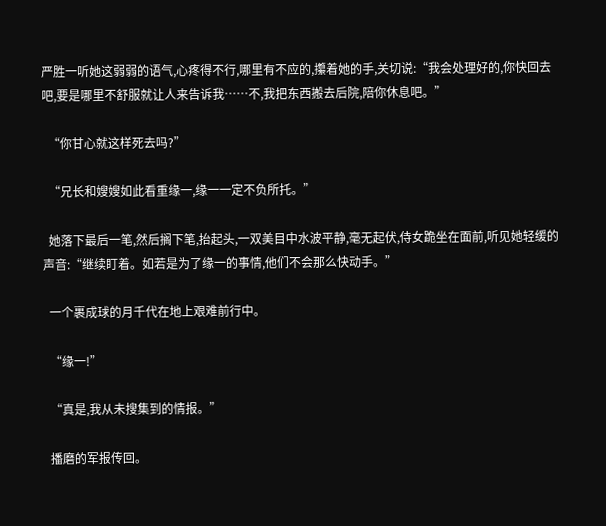严胜一听她这弱弱的语气,心疼得不行,哪里有不应的,攥着她的手,关切说:“我会处理好的,你快回去吧,要是哪里不舒服就让人来告诉我……不,我把东西搬去后院,陪你休息吧。”

  “你甘心就这样死去吗?”

  “兄长和嫂嫂如此看重缘一,缘一一定不负所托。”

  她落下最后一笔,然后搁下笔,抬起头,一双美目中水波平静,毫无起伏,侍女跪坐在面前,听见她轻缓的声音:“继续盯着。如若是为了缘一的事情,他们不会那么快动手。”

  一个裹成球的月千代在地上艰难前行中。

  “缘一!”

  “真是,我从未搜集到的情报。”

  播磨的军报传回。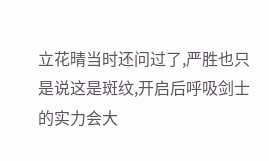立花晴当时还问过了,严胜也只是说这是斑纹,开启后呼吸剑士的实力会大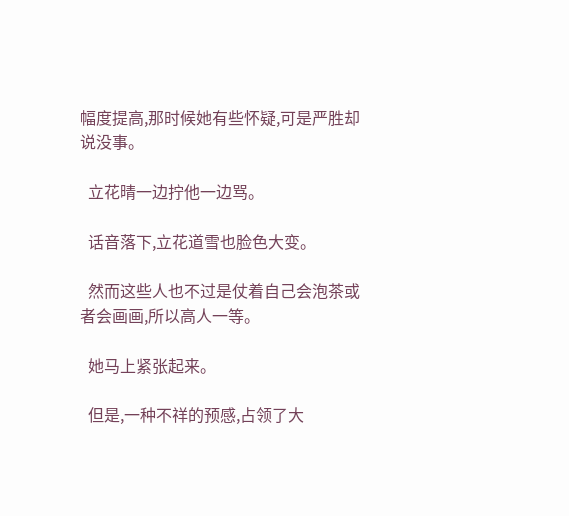幅度提高,那时候她有些怀疑,可是严胜却说没事。

  立花晴一边拧他一边骂。

  话音落下,立花道雪也脸色大变。

  然而这些人也不过是仗着自己会泡茶或者会画画,所以高人一等。

  她马上紧张起来。

  但是,一种不祥的预感,占领了大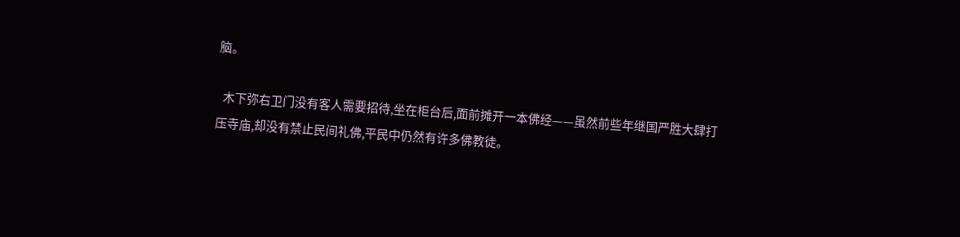脑。

  木下弥右卫门没有客人需要招待,坐在柜台后,面前摊开一本佛经——虽然前些年继国严胜大肆打压寺庙,却没有禁止民间礼佛,平民中仍然有许多佛教徒。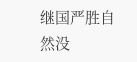继国严胜自然没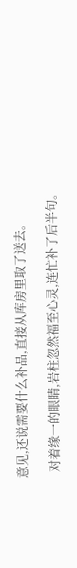意见,还说需要什么补品,直接从库房里取了送去。

  对着缘一的眼睛,岩柱忽然福至心灵,连忙补了后半句。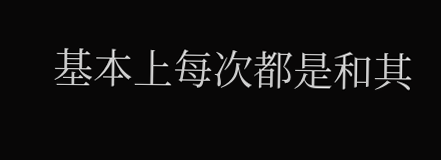基本上每次都是和其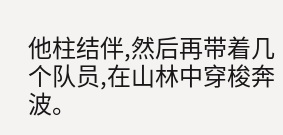他柱结伴,然后再带着几个队员,在山林中穿梭奔波。